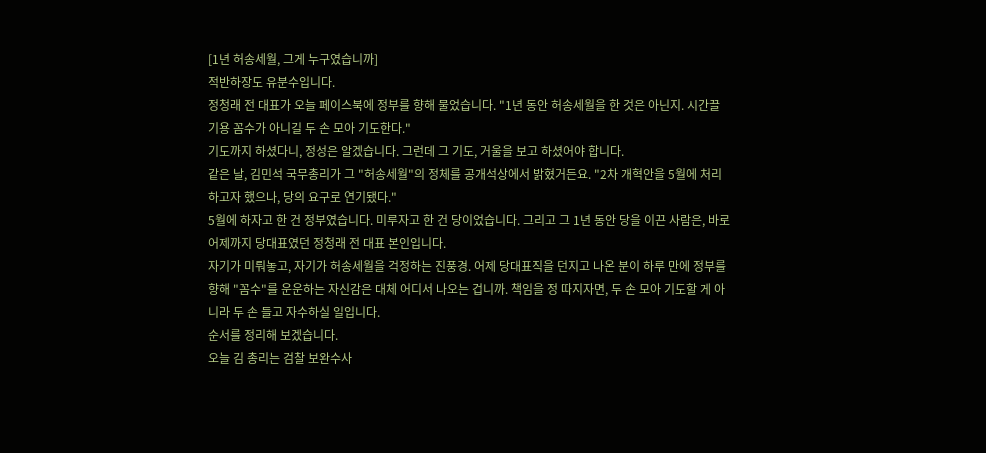[1년 허송세월, 그게 누구였습니까]
적반하장도 유분수입니다.
정청래 전 대표가 오늘 페이스북에 정부를 향해 물었습니다. "1년 동안 허송세월을 한 것은 아닌지. 시간끌기용 꼼수가 아니길 두 손 모아 기도한다."
기도까지 하셨다니, 정성은 알겠습니다. 그런데 그 기도, 거울을 보고 하셨어야 합니다.
같은 날, 김민석 국무총리가 그 "허송세월"의 정체를 공개석상에서 밝혔거든요. "2차 개혁안을 5월에 처리하고자 했으나, 당의 요구로 연기됐다."
5월에 하자고 한 건 정부였습니다. 미루자고 한 건 당이었습니다. 그리고 그 1년 동안 당을 이끈 사람은, 바로 어제까지 당대표였던 정청래 전 대표 본인입니다.
자기가 미뤄놓고, 자기가 허송세월을 걱정하는 진풍경. 어제 당대표직을 던지고 나온 분이 하루 만에 정부를 향해 "꼼수"를 운운하는 자신감은 대체 어디서 나오는 겁니까. 책임을 정 따지자면, 두 손 모아 기도할 게 아니라 두 손 들고 자수하실 일입니다.
순서를 정리해 보겠습니다.
오늘 김 총리는 검찰 보완수사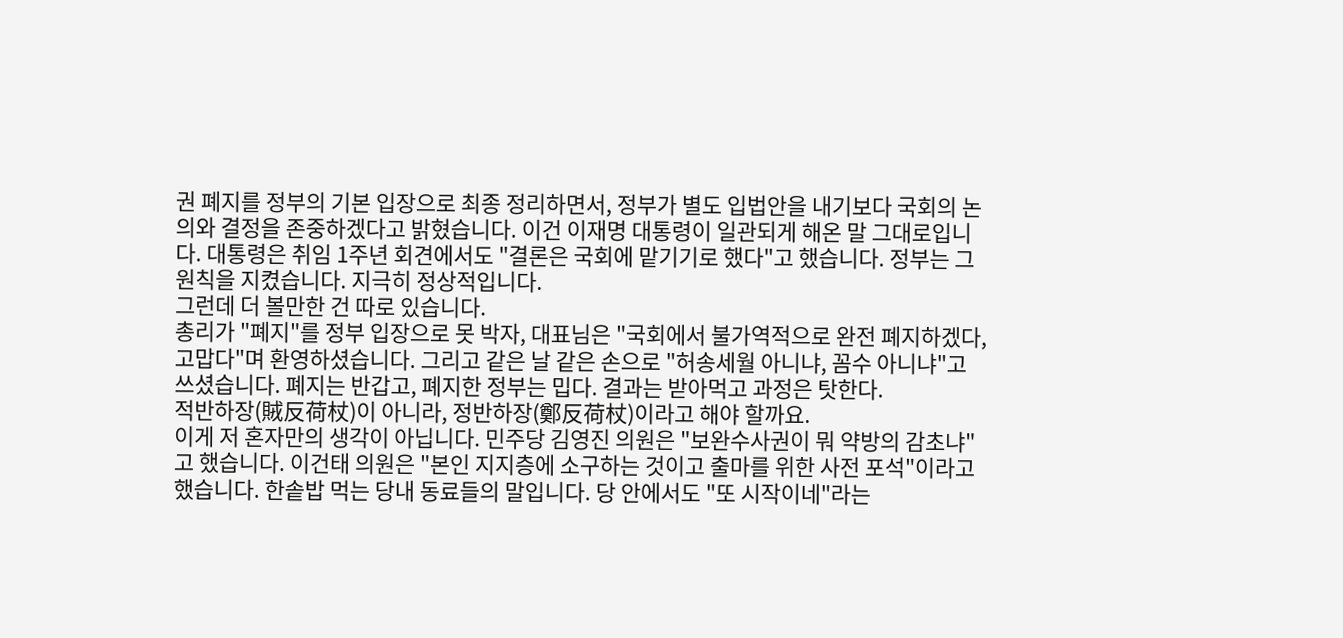권 폐지를 정부의 기본 입장으로 최종 정리하면서, 정부가 별도 입법안을 내기보다 국회의 논의와 결정을 존중하겠다고 밝혔습니다. 이건 이재명 대통령이 일관되게 해온 말 그대로입니다. 대통령은 취임 1주년 회견에서도 "결론은 국회에 맡기기로 했다"고 했습니다. 정부는 그 원칙을 지켰습니다. 지극히 정상적입니다.
그런데 더 볼만한 건 따로 있습니다.
총리가 "폐지"를 정부 입장으로 못 박자, 대표님은 "국회에서 불가역적으로 완전 폐지하겠다, 고맙다"며 환영하셨습니다. 그리고 같은 날 같은 손으로 "허송세월 아니냐, 꼼수 아니냐"고 쓰셨습니다. 폐지는 반갑고, 폐지한 정부는 밉다. 결과는 받아먹고 과정은 탓한다.
적반하장(賊反荷杖)이 아니라, 정반하장(鄭反荷杖)이라고 해야 할까요.
이게 저 혼자만의 생각이 아닙니다. 민주당 김영진 의원은 "보완수사권이 뭐 약방의 감초냐"고 했습니다. 이건태 의원은 "본인 지지층에 소구하는 것이고 출마를 위한 사전 포석"이라고 했습니다. 한솥밥 먹는 당내 동료들의 말입니다. 당 안에서도 "또 시작이네"라는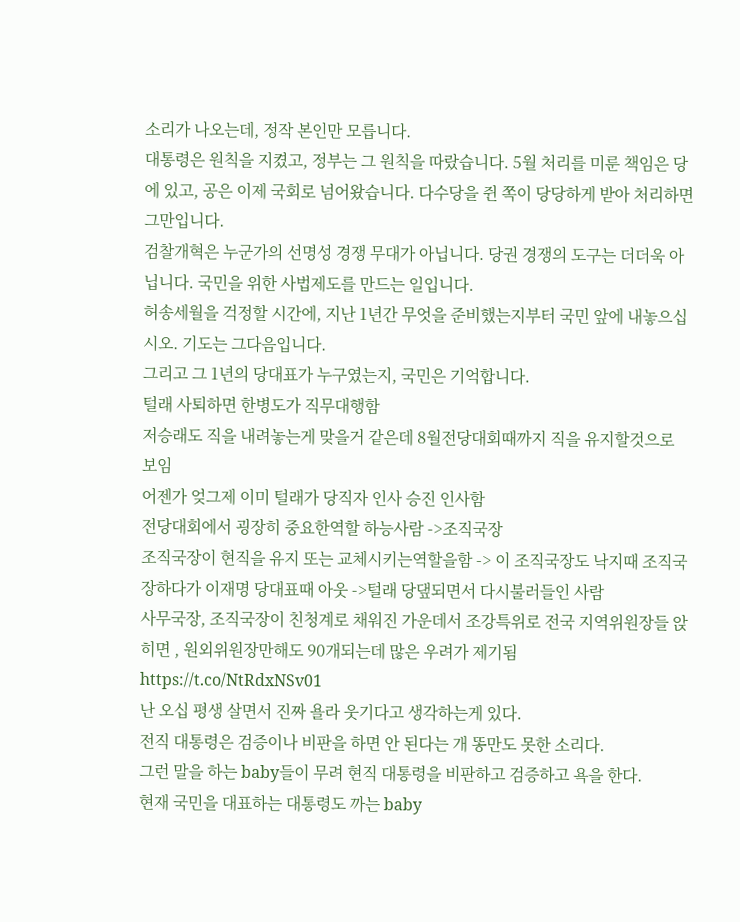소리가 나오는데, 정작 본인만 모릅니다.
대통령은 원칙을 지켰고, 정부는 그 원칙을 따랐습니다. 5월 처리를 미룬 책임은 당에 있고, 공은 이제 국회로 넘어왔습니다. 다수당을 쥔 쪽이 당당하게 받아 처리하면 그만입니다.
검찰개혁은 누군가의 선명성 경쟁 무대가 아닙니다. 당권 경쟁의 도구는 더더욱 아닙니다. 국민을 위한 사법제도를 만드는 일입니다.
허송세월을 걱정할 시간에, 지난 1년간 무엇을 준비했는지부터 국민 앞에 내놓으십시오. 기도는 그다음입니다.
그리고 그 1년의 당대표가 누구였는지, 국민은 기억합니다.
털래 사퇴하면 한병도가 직무대행함
저승래도 직을 내려놓는게 맞을거 같은데 8월전당대회때까지 직을 유지할것으로 보임
어젠가 엊그제 이미 털래가 당직자 인사 승진 인사함
전당대회에서 굉장히 중요한역할 하능사람 ->조직국장
조직국장이 현직을 유지 또는 교체시키는역할을함 -> 이 조직국장도 낙지때 조직국장하다가 이재명 당대표때 아웃 ->털래 당댚되면서 다시불러들인 사람
사무국장, 조직국장이 친청계로 채워진 가운데서 조강특위로 전국 지역위원장들 앉히면 , 원외위원장만해도 90개되는데 많은 우려가 제기됨
https://t.co/NtRdxNSv01
난 오십 평생 살면서 진짜 욜라 웃기다고 생각하는게 있다.
전직 대통령은 검증이나 비판을 하면 안 된다는 개 똥만도 못한 소리다.
그런 말을 하는 baby들이 무려 현직 대통령을 비판하고 검증하고 욕을 한다.
현재 국민을 대표하는 대통령도 까는 baby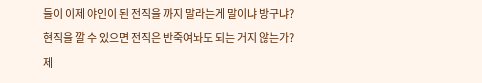들이 이제 야인이 된 전직을 까지 말라는게 말이냐 방구냐?
현직을 깔 수 있으면 전직은 반죽여놔도 되는 거지 않는가?
제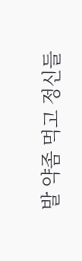발 약좀 먹고 정신들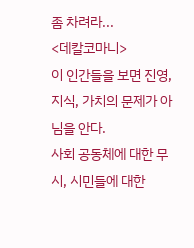좀 차려라...
<데칼코마니>
이 인간들을 보면 진영, 지식, 가치의 문제가 아님을 안다.
사회 공동체에 대한 무시, 시민들에 대한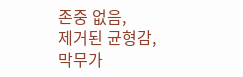존중 없음,
제거된 균형감, 막무가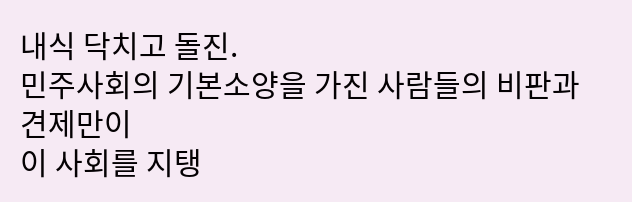내식 닥치고 돌진.
민주사회의 기본소양을 가진 사람들의 비판과 견제만이
이 사회를 지탱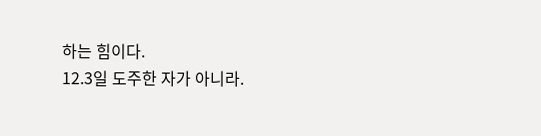하는 힘이다.
12.3일 도주한 자가 아니라.